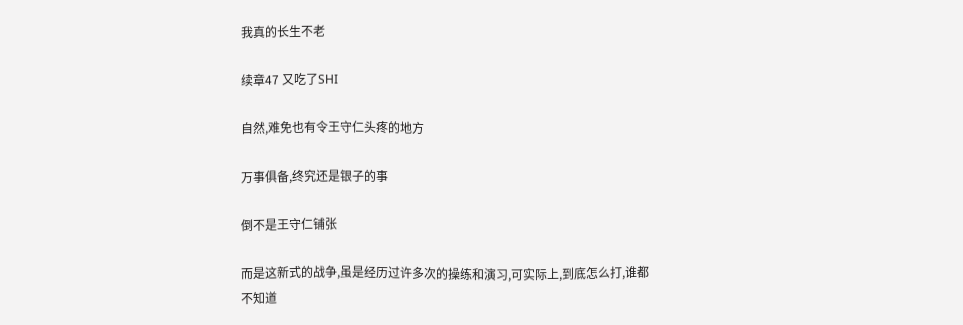我真的长生不老

续章47 又吃了SHI

自然,难免也有令王守仁头疼的地方

万事俱备,终究还是银子的事

倒不是王守仁铺张

而是这新式的战争,虽是经历过许多次的操练和演习,可实际上,到底怎么打,谁都不知道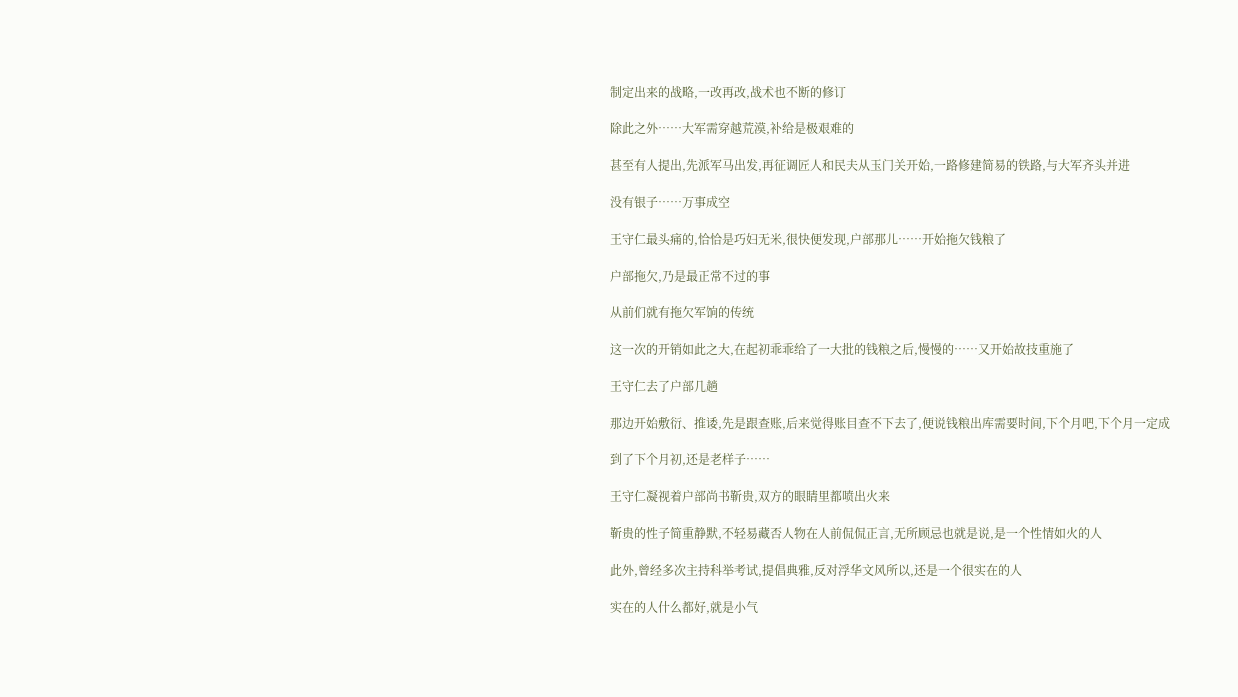制定出来的战略,一改再改,战术也不断的修订

除此之外……大军需穿越荒漠,补给是极艰难的

甚至有人提出,先派军马出发,再征调匠人和民夫从玉门关开始,一路修建简易的铁路,与大军齐头并进

没有银子……万事成空

王守仁最头痛的,恰恰是巧妇无米,很快便发现,户部那儿……开始拖欠钱粮了

户部拖欠,乃是最正常不过的事

从前们就有拖欠军饷的传统

这一次的开销如此之大,在起初乖乖给了一大批的钱粮之后,慢慢的……又开始故技重施了

王守仁去了户部几趟

那边开始敷衍、推诿,先是跟查账,后来觉得账目查不下去了,便说钱粮出库需要时间,下个月吧,下个月一定成

到了下个月初,还是老样子……

王守仁凝视着户部尚书靳贵,双方的眼睛里都喷出火来

靳贵的性子简重静默,不轻易藏否人物在人前侃侃正言,无所顾忌也就是说,是一个性情如火的人

此外,曾经多次主持科举考试,提倡典雅,反对浮华文风所以,还是一个很实在的人

实在的人什么都好,就是小气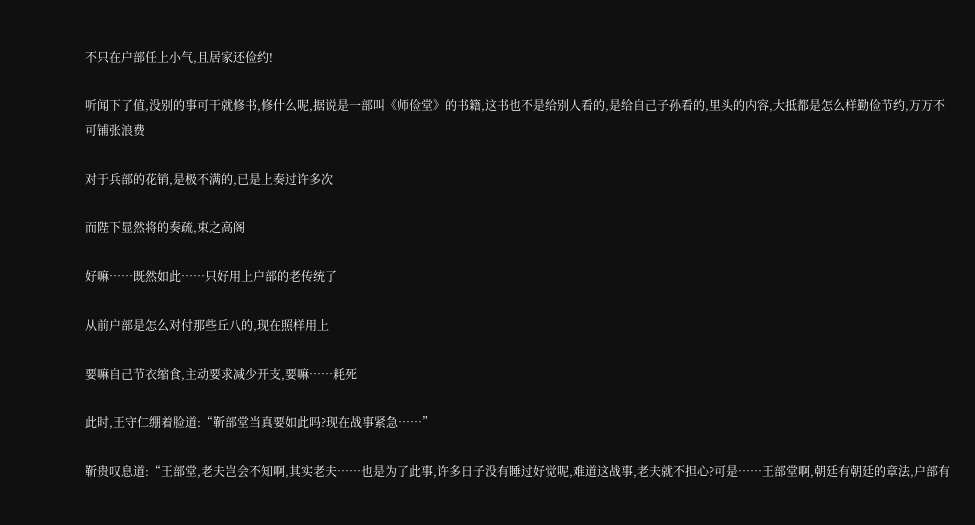不只在户部任上小气,且居家还俭约!

听闻下了值,没别的事可干就修书,修什么呢,据说是一部叫《师俭堂》的书籍,这书也不是给别人看的,是给自己子孙看的,里头的内容,大抵都是怎么样勤俭节约,万万不可铺张浪费

对于兵部的花销,是极不满的,已是上奏过许多次

而陛下显然将的奏疏,束之高阁

好嘛……既然如此……只好用上户部的老传统了

从前户部是怎么对付那些丘八的,现在照样用上

要嘛自己节衣缩食,主动要求减少开支,要嘛……耗死

此时,王守仁绷着脸道:“靳部堂当真要如此吗?现在战事紧急……”

靳贵叹息道:“王部堂,老夫岂会不知啊,其实老夫……也是为了此事,许多日子没有睡过好觉呢,难道这战事,老夫就不担心?可是……王部堂啊,朝廷有朝廷的章法,户部有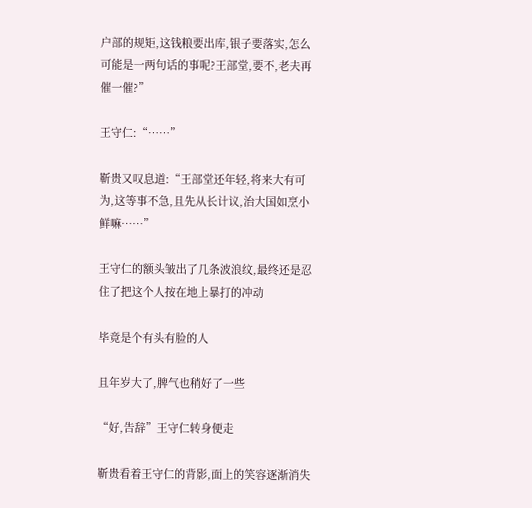户部的规矩,这钱粮要出库,银子要落实,怎么可能是一两句话的事呢?王部堂,要不,老夫再催一催?”

王守仁:“……”

靳贵又叹息道:“王部堂还年轻,将来大有可为,这等事不急,且先从长计议,治大国如烹小鲜嘛……”

王守仁的额头皱出了几条波浪纹,最终还是忍住了把这个人按在地上暴打的冲动

毕竟是个有头有脸的人

且年岁大了,脾气也稍好了一些

“好,告辞”王守仁转身便走

靳贵看着王守仁的背影,面上的笑容逐渐消失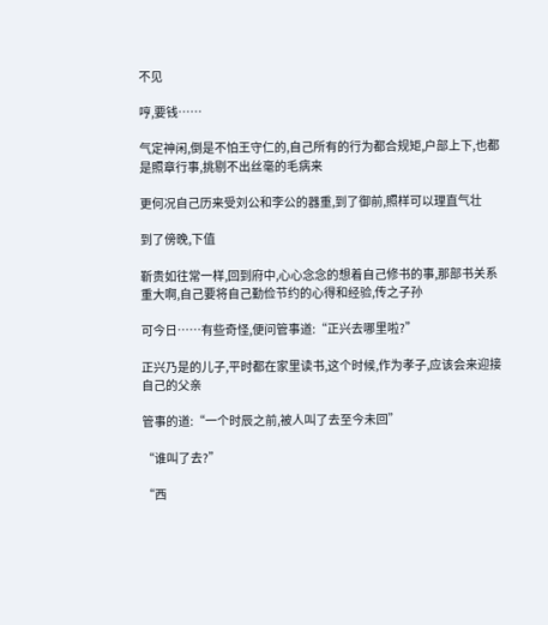不见

哼,要钱……

气定神闲,倒是不怕王守仁的,自己所有的行为都合规矩,户部上下,也都是照章行事,挑剔不出丝毫的毛病来

更何况自己历来受刘公和李公的器重,到了御前,照样可以理直气壮

到了傍晚,下值

靳贵如往常一样,回到府中,心心念念的想着自己修书的事,那部书关系重大啊,自己要将自己勤俭节约的心得和经验,传之子孙

可今日……有些奇怪,便问管事道:“正兴去哪里啦?”

正兴乃是的儿子,平时都在家里读书,这个时候,作为孝子,应该会来迎接自己的父亲

管事的道:“一个时辰之前,被人叫了去至今未回”

“谁叫了去?”

“西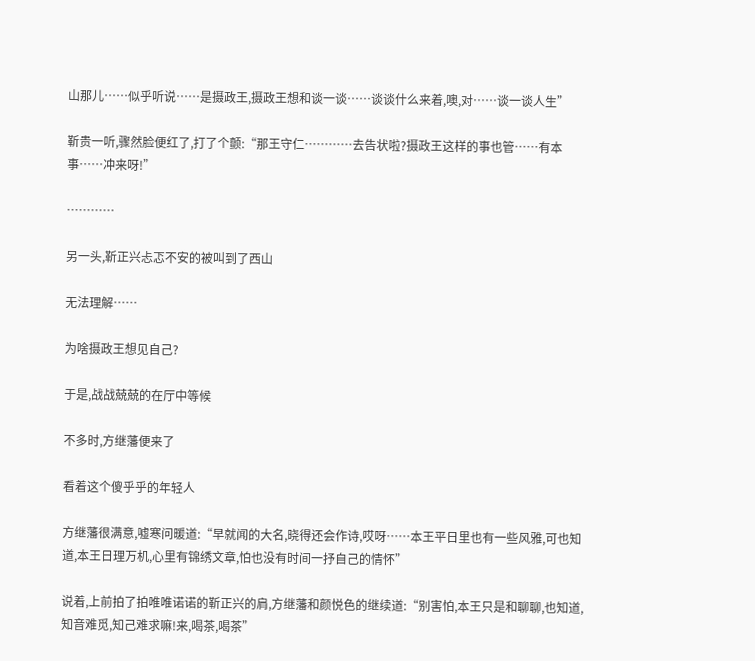山那儿……似乎听说……是摄政王,摄政王想和谈一谈……谈谈什么来着,噢,对……谈一谈人生”

靳贵一听,骤然脸便红了,打了个颤:“那王守仁…………去告状啦?摄政王这样的事也管……有本事……冲来呀!”

…………

另一头,靳正兴忐忑不安的被叫到了西山

无法理解……

为啥摄政王想见自己?

于是,战战兢兢的在厅中等候

不多时,方继藩便来了

看着这个傻乎乎的年轻人

方继藩很满意,嘘寒问暖道:“早就闻的大名,晓得还会作诗,哎呀……本王平日里也有一些风雅,可也知道,本王日理万机,心里有锦绣文章,怕也没有时间一抒自己的情怀”

说着,上前拍了拍唯唯诺诺的靳正兴的肩,方继藩和颜悦色的继续道:“别害怕,本王只是和聊聊,也知道,知音难觅,知己难求嘛!来,喝茶,喝茶”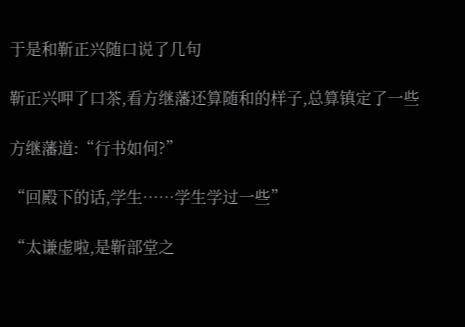于是和靳正兴随口说了几句

靳正兴呷了口茶,看方继藩还算随和的样子,总算镇定了一些

方继藩道:“行书如何?”

“回殿下的话,学生……学生学过一些”

“太谦虚啦,是靳部堂之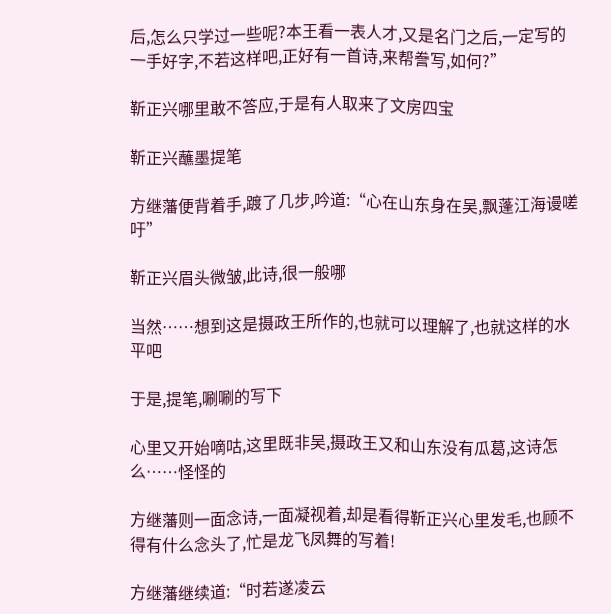后,怎么只学过一些呢?本王看一表人才,又是名门之后,一定写的一手好字,不若这样吧,正好有一首诗,来帮誊写,如何?”

靳正兴哪里敢不答应,于是有人取来了文房四宝

靳正兴蘸墨提笔

方继藩便背着手,踱了几步,吟道:“心在山东身在吴,飘蓬江海谩嗟吁”

靳正兴眉头微皱,此诗,很一般哪

当然……想到这是摄政王所作的,也就可以理解了,也就这样的水平吧

于是,提笔,唰唰的写下

心里又开始嘀咕,这里既非吴,摄政王又和山东没有瓜葛,这诗怎么……怪怪的

方继藩则一面念诗,一面凝视着,却是看得靳正兴心里发毛,也顾不得有什么念头了,忙是龙飞凤舞的写着!

方继藩继续道:“时若遂凌云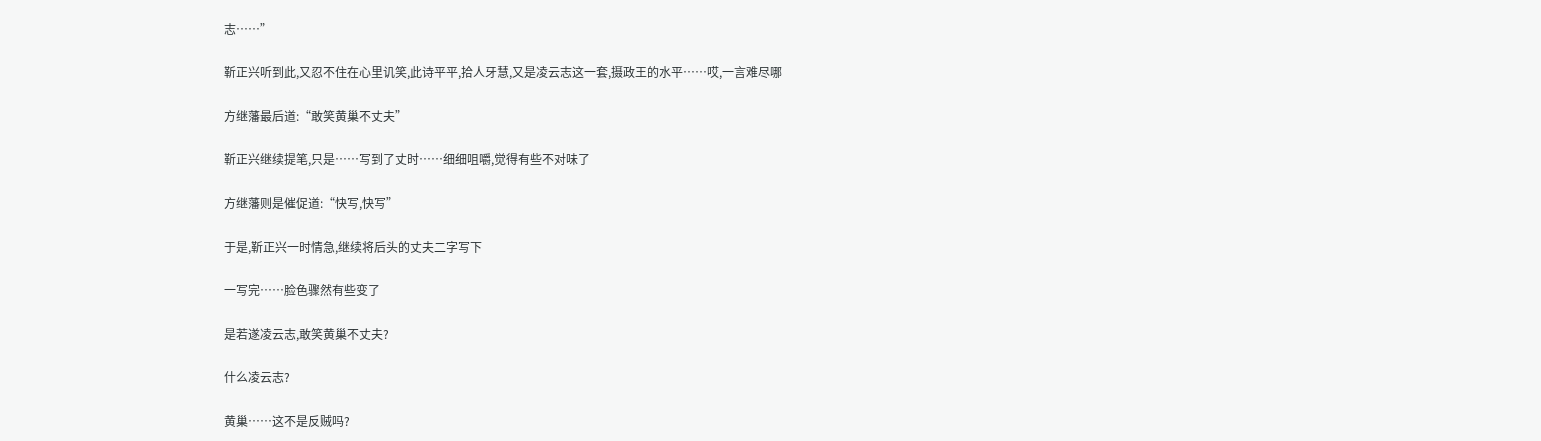志……”

靳正兴听到此,又忍不住在心里讥笑,此诗平平,拾人牙慧,又是凌云志这一套,摄政王的水平……哎,一言难尽哪

方继藩最后道:“敢笑黄巢不丈夫”

靳正兴继续提笔,只是……写到了丈时……细细咀嚼,觉得有些不对味了

方继藩则是催促道:“快写,快写”

于是,靳正兴一时情急,继续将后头的丈夫二字写下

一写完……脸色骤然有些变了

是若遂凌云志,敢笑黄巢不丈夫?

什么凌云志?

黄巢……这不是反贼吗?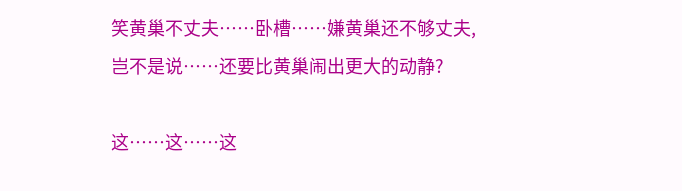笑黄巢不丈夫……卧槽……嫌黄巢还不够丈夫,岂不是说……还要比黄巢闹出更大的动静?

这……这……这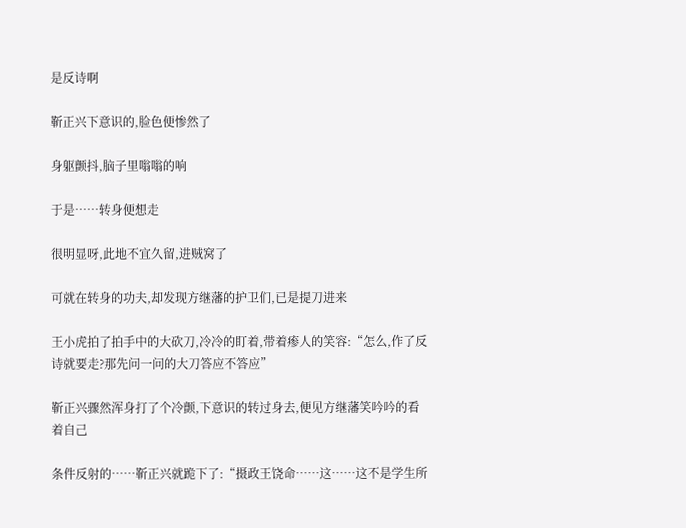是反诗啊

靳正兴下意识的,脸色便惨然了

身躯颤抖,脑子里嗡嗡的响

于是……转身便想走

很明显呀,此地不宜久留,进贼窝了

可就在转身的功夫,却发现方继藩的护卫们,已是提刀进来

王小虎拍了拍手中的大砍刀,冷冷的盯着,带着瘆人的笑容:“怎么,作了反诗就要走?那先问一问的大刀答应不答应”

靳正兴骤然浑身打了个冷颤,下意识的转过身去,便见方继藩笑吟吟的看着自己

条件反射的……靳正兴就跪下了:“摄政王饶命……这……这不是学生所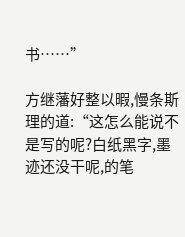书……”

方继藩好整以暇,慢条斯理的道:“这怎么能说不是写的呢?白纸黑字,墨迹还没干呢,的笔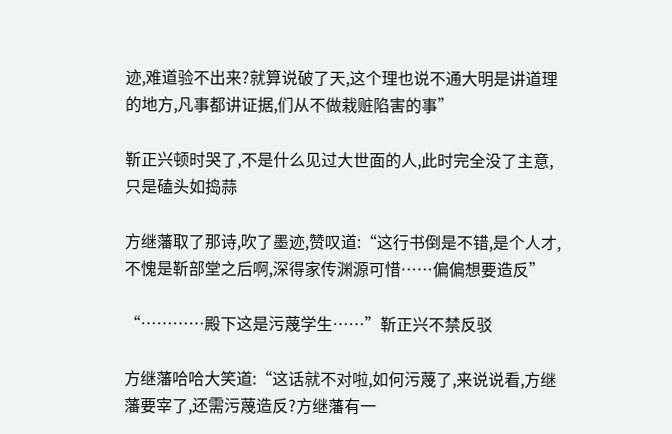迹,难道验不出来?就算说破了天,这个理也说不通大明是讲道理的地方,凡事都讲证据,们从不做栽赃陷害的事”

靳正兴顿时哭了,不是什么见过大世面的人,此时完全没了主意,只是磕头如捣蒜

方继藩取了那诗,吹了墨迹,赞叹道:“这行书倒是不错,是个人才,不愧是靳部堂之后啊,深得家传渊源可惜……偏偏想要造反”

“…………殿下这是污蔑学生……”靳正兴不禁反驳

方继藩哈哈大笑道:“这话就不对啦,如何污蔑了,来说说看,方继藩要宰了,还需污蔑造反?方继藩有一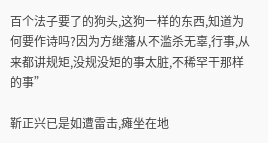百个法子要了的狗头,这狗一样的东西,知道为何要作诗吗?因为方继藩从不滥杀无辜,行事,从来都讲规矩,没规没矩的事太脏,不稀罕干那样的事”

靳正兴已是如遭雷击,瘫坐在地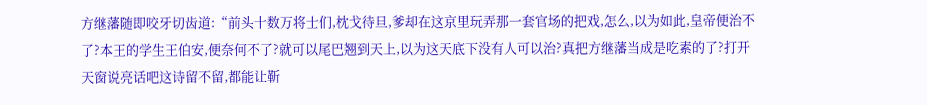方继藩随即咬牙切齿道:“前头十数万将士们,枕戈待旦,爹却在这京里玩弄那一套官场的把戏,怎么,以为如此,皇帝便治不了?本王的学生王伯安,便奈何不了?就可以尾巴翘到天上,以为这天底下没有人可以治?真把方继藩当成是吃素的了?打开天窗说亮话吧这诗留不留,都能让靳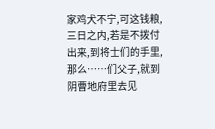家鸡犬不宁,可这钱粮,三日之内,若是不拨付出来,到将士们的手里,那么……们父子,就到阴曹地府里去见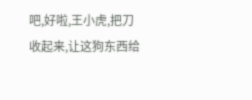吧,好啦,王小虎,把刀收起来,让这狗东西给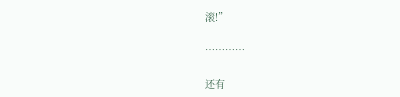滚!”

…………

还有